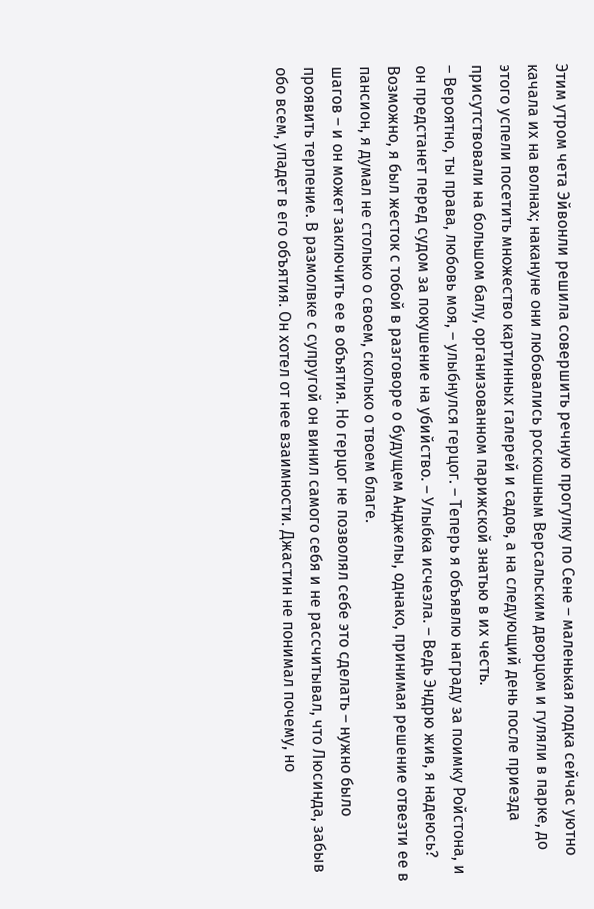Этим утром чета Эйвонли решила совершить речную прогулку по Сене – маленькая лодка сейчас уютно качала их на волнах; накануне они любовались роскошным Версальским дворцом и гуляли в парке, до этого успели посетить множество картинных галерей и садов, а на следующий день после приезда присутствовали на большом балу, организованном парижской знатью в их честь.
– Вероятно, ты права, любовь моя, – улыбнулся герцог. – Теперь я объявлю награду за поимку Ройстона, и он предстанет перед судом за покушение на убийство. – Улыбка исчезла. – Ведь Эндрю жив, я надеюсь?
Возможно, я был жесток с тобой в разговоре о будущем Анджелы, однако, принимая решение отвезти ее в пансион, я думал не столько о своем, сколько о твоем благе.
шагов – и он может заключить ее в объятия. Но герцог не позволял себе это сделать – нужно было проявить терпение. В размолвке с супругой он винил самого себя и не рассчитывал, что Люсинда, забыв обо всем, упадет в его объятия. Он хотел от нее взаимности. Джастин не понимал почему, но